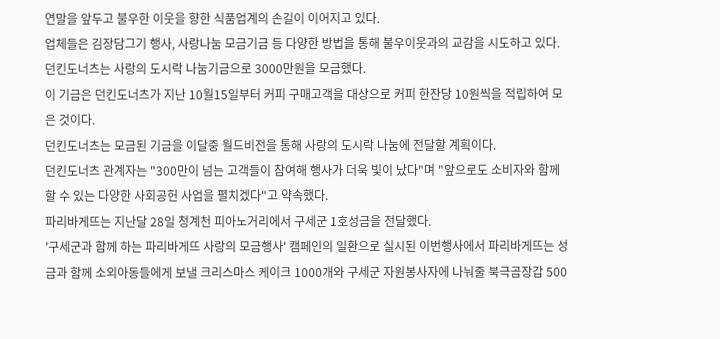연말을 앞두고 불우한 이웃을 향한 식품업계의 손길이 이어지고 있다.
업체들은 김장담그기 행사, 사랑나눔 모금기금 등 다양한 방법을 통해 불우이웃과의 교감을 시도하고 있다.
던킨도너츠는 사랑의 도시락 나눔기금으로 3000만원을 모금했다.
이 기금은 던킨도너츠가 지난 10월15일부터 커피 구매고객을 대상으로 커피 한잔당 10원씩을 적립하여 모은 것이다.
던킨도너츠는 모금된 기금을 이달중 월드비전을 통해 사랑의 도시락 나눔에 전달할 계획이다.
던킨도너츠 관계자는 "300만이 넘는 고객들이 참여해 행사가 더욱 빛이 났다"며 "앞으로도 소비자와 함께 할 수 있는 다양한 사회공헌 사업을 펼치겠다"고 약속했다.
파리바게뜨는 지난달 28일 청계천 피아노거리에서 구세군 1호성금을 전달했다.
'구세군과 함께 하는 파리바게뜨 사랑의 모금행사' 캠페인의 일환으로 실시된 이번행사에서 파리바게뜨는 성금과 함께 소외아동들에게 보낼 크리스마스 케이크 1000개와 구세군 자원봉사자에 나눠줄 북극곰장갑 500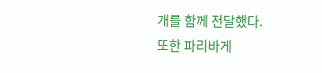개를 함께 전달했다.
또한 파리바게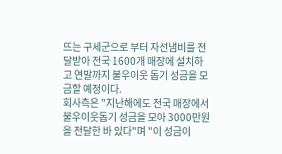뜨는 구세군으로 부터 자선냄비를 전달받아 전국 1600개 매장에 설치하고 연말까지 불우이웃 돕기 성금을 모금할 예정이다.
회사측은 "지난해에도 전국 매장에서 불우이웃돕기 성금을 모아 3000만원을 전달한 바 있다"며 "이 성금이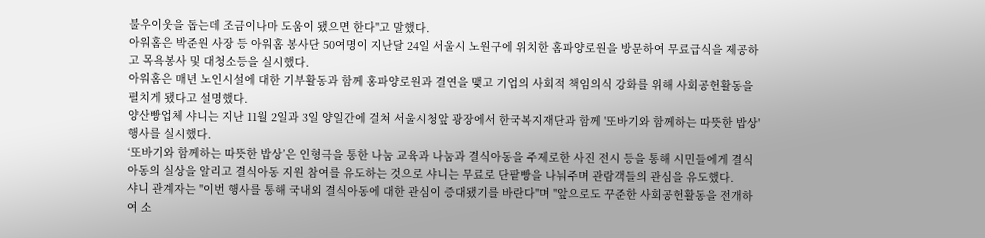불우이웃을 돕는데 조금이나마 도움이 됐으면 한다"고 말했다.
아워홈은 박준원 사장 등 아워홈 봉사단 50여명이 지난달 24일 서울시 노원구에 위치한 홈파양로원을 방문하여 무료급식을 제공하고 목욕봉사 및 대청소등을 실시했다.
아워홈은 매년 노인시설에 대한 기부활동과 함께 홍파양로원과 결연을 맺고 기업의 사회적 책임의식 강화를 위해 사회공헌활동을 펼치게 됐다고 설명했다.
양산빵업체 샤니는 지난 11월 2일과 3일 양일간에 걸쳐 서울시청앞 광장에서 한국복지재단과 함께 '또바기와 함께하는 따뜻한 밥상' 행사를 실시했다.
‘또바기와 함께하는 따뜻한 밥상’은 인형극을 통한 나눔 교육과 나눔과 결식아동을 주제로한 사진 전시 등을 통해 시민들에게 결식아동의 실상을 알리고 결식아동 지원 참여를 유도하는 것으로 샤니는 무료로 단팥빵을 나눠주며 관람객들의 관심을 유도했다.
샤니 관계자는 "이번 행사를 통해 국내외 결식아동에 대한 관심이 증대됐기를 바란다"며 "앞으로도 꾸준한 사회공헌활동을 전개하여 소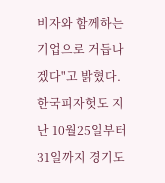비자와 함께하는 기업으로 거듭나겠다"고 밝혔다.
한국피자헛도 지난 10월25일부터 31일까지 경기도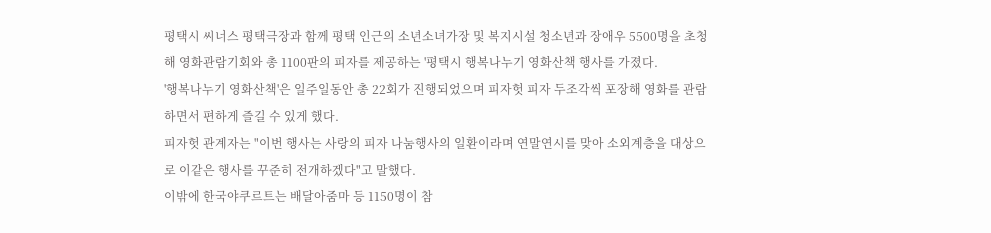평택시 씨너스 평택극장과 함께 평택 인근의 소년소녀가장 및 복지시설 청소년과 장애우 5500명을 초청해 영화관람기회와 총 1100판의 피자를 제공하는 '평택시 행복나누기 영화산책 행사를 가졌다.
'행복나누기 영화산책'은 일주일동안 총 22회가 진행되었으며 피자헛 피자 두조각씩 포장해 영화를 관람하면서 편하게 즐길 수 있게 했다.
피자헛 관계자는 "이번 행사는 사랑의 피자 나눔행사의 일환이라며 연말연시를 맞아 소외계층을 대상으로 이같은 행사를 꾸준히 전개하겠다"고 말했다.
이밖에 한국야쿠르트는 배달아줌마 등 1150명이 참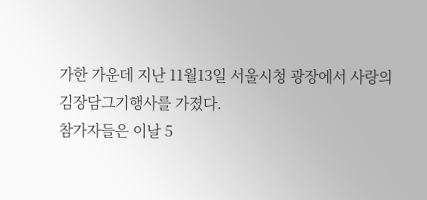가한 가운데 지난 11월13일 서울시청 광장에서 사랑의 김장담그기행사를 가졌다.
참가자들은 이날 5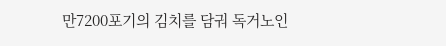만7200포기의 김치를 담궈 독거노인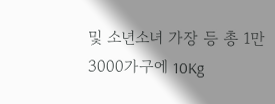및 소년소녀 가장 등 총 1만3000가구에 10Kg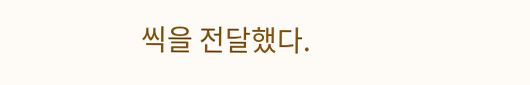씩을 전달했다.